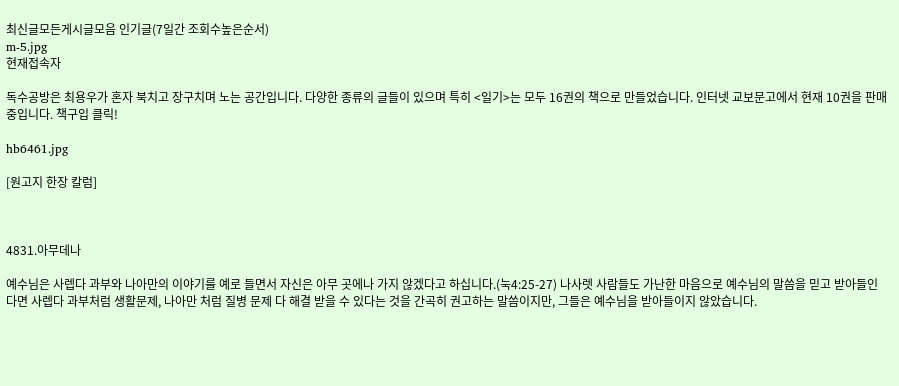최신글모든게시글모음 인기글(7일간 조회수높은순서)
m-5.jpg
현재접속자

독수공방은 최용우가 혼자 북치고 장구치며 노는 공간입니다. 다양한 종류의 글들이 있으며 특히 <일기>는 모두 16권의 책으로 만들었습니다. 인터넷 교보문고에서 현재 10권을 판매중입니다. 책구입 클릭!

hb6461.jpg

[원고지 한장 칼럼]



4831.아무데나

예수님은 사렙다 과부와 나아만의 이야기를 예로 들면서 자신은 아무 곳에나 가지 않겠다고 하십니다.(눅4:25-27) 나사렛 사람들도 가난한 마음으로 예수님의 말씀을 믿고 받아들인다면 사렙다 과부처럼 생활문제, 나아만 처럼 질병 문제 다 해결 받을 수 있다는 것을 간곡히 권고하는 말씀이지만, 그들은 예수님을 받아들이지 않았습니다.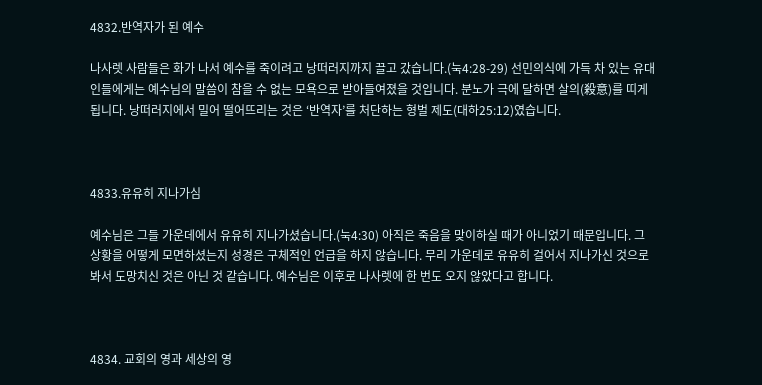4832.반역자가 된 예수

나사렛 사람들은 화가 나서 예수를 죽이려고 낭떠러지까지 끌고 갔습니다.(눅4:28-29) 선민의식에 가득 차 있는 유대인들에게는 예수님의 말씀이 참을 수 없는 모욕으로 받아들여졌을 것입니다. 분노가 극에 달하면 살의(殺意)를 띠게 됩니다. 낭떠러지에서 밀어 떨어뜨리는 것은 ‘반역자’를 처단하는 형벌 제도(대하25:12)였습니다.



4833.유유히 지나가심

예수님은 그들 가운데에서 유유히 지나가셨습니다.(눅4:30) 아직은 죽음을 맞이하실 때가 아니었기 때문입니다. 그 상황을 어떻게 모면하셨는지 성경은 구체적인 언급을 하지 않습니다. 무리 가운데로 유유히 걸어서 지나가신 것으로 봐서 도망치신 것은 아닌 것 같습니다. 예수님은 이후로 나사렛에 한 번도 오지 않았다고 합니다.



4834. 교회의 영과 세상의 영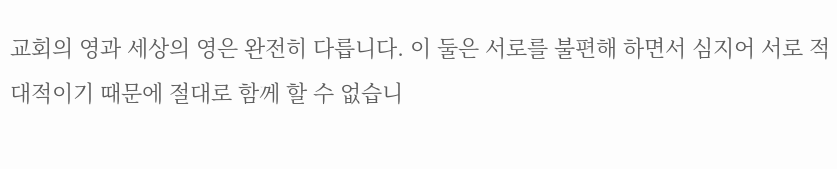교회의 영과 세상의 영은 완전히 다릅니다. 이 둘은 서로를 불편해 하면서 심지어 서로 적대적이기 때문에 절대로 함께 할 수 없습니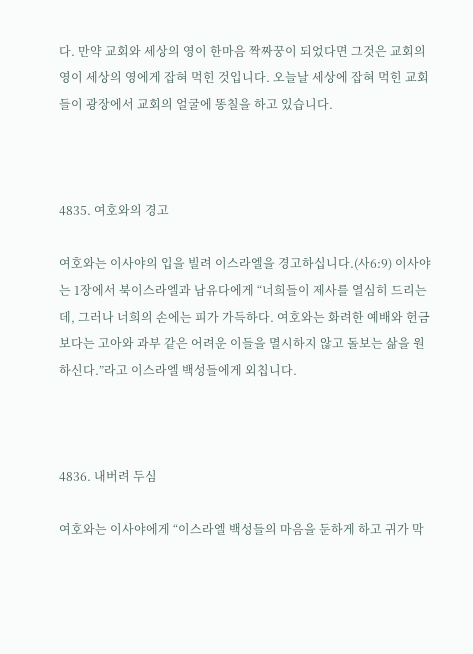다. 만약 교회와 세상의 영이 한마음 짝짜꿍이 되었다면 그것은 교회의 영이 세상의 영에게 잡혀 먹힌 것입니다. 오늘날 세상에 잡혀 먹힌 교회들이 광장에서 교회의 얼굴에 똥칠을 하고 있습니다.



4835. 여호와의 경고

여호와는 이사야의 입을 빌려 이스라엘을 경고하십니다.(사6:9) 이사야는 1장에서 북이스라엘과 남유다에게 “너희들이 제사를 열심히 드리는데, 그러나 너희의 손에는 피가 가득하다. 여호와는 화려한 예배와 헌금보다는 고아와 과부 같은 어려운 이들을 멸시하지 않고 돌보는 삶을 원하신다.”라고 이스라엘 백성들에게 외칩니다.



4836. 내버려 두심

여호와는 이사야에게 “이스라엘 백성들의 마음을 둔하게 하고 귀가 막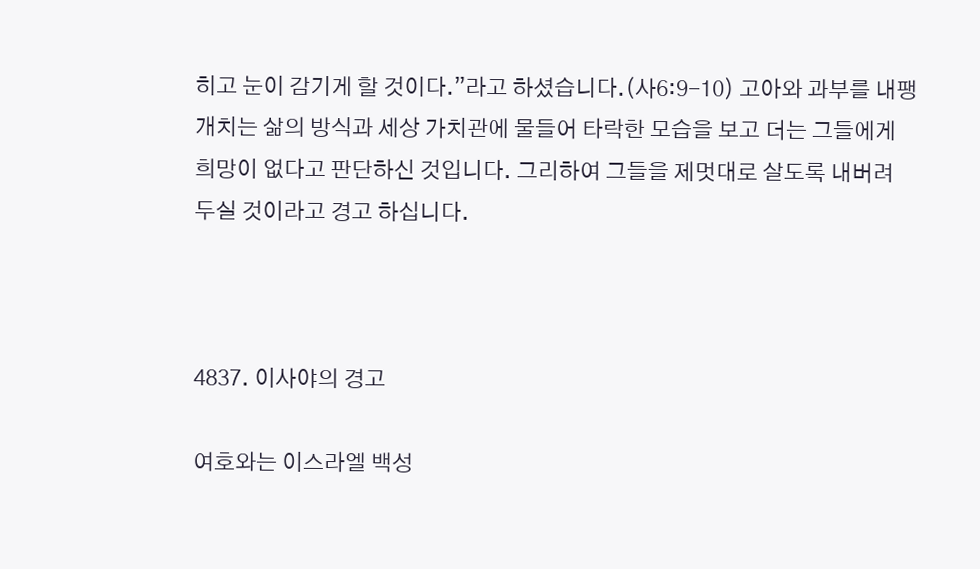히고 눈이 감기게 할 것이다.”라고 하셨습니다.(사6:9-10) 고아와 과부를 내팽개치는 삶의 방식과 세상 가치관에 물들어 타락한 모습을 보고 더는 그들에게 희망이 없다고 판단하신 것입니다. 그리하여 그들을 제멋대로 살도록 내버려 두실 것이라고 경고 하십니다.



4837. 이사야의 경고

여호와는 이스라엘 백성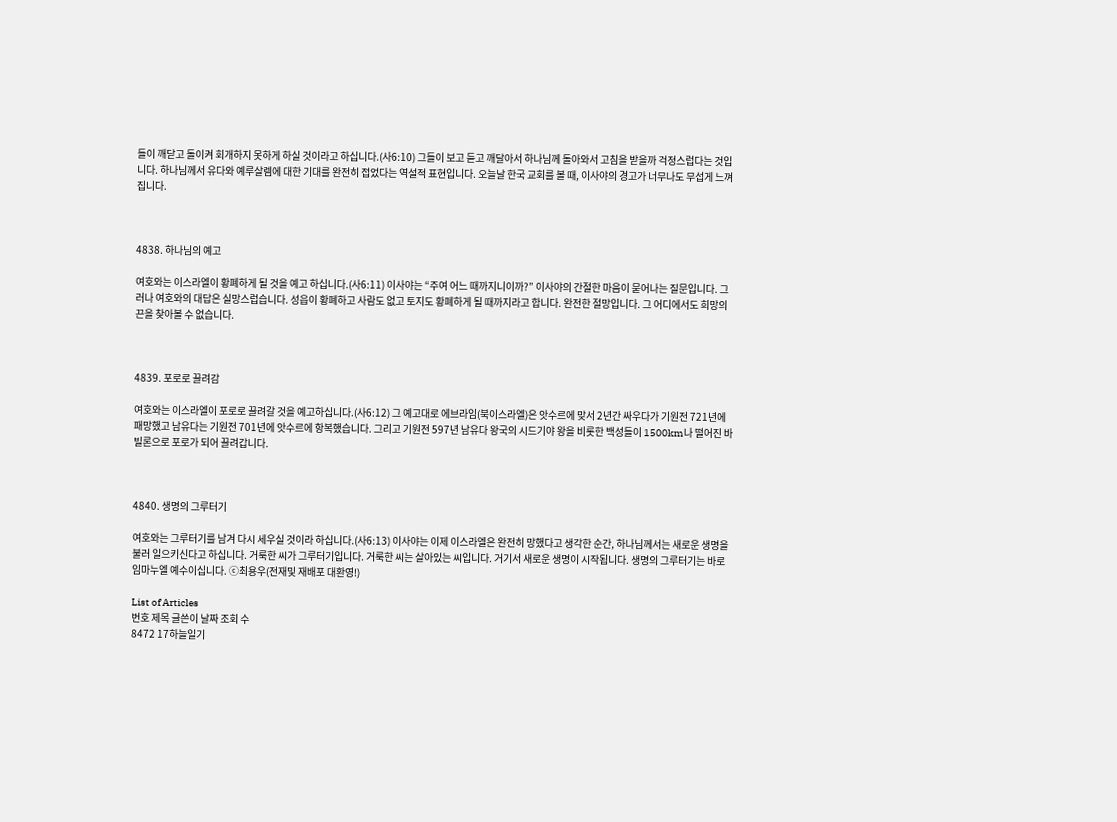들이 깨닫고 돌이켜 회개하지 못하게 하실 것이라고 하십니다.(사6:10) 그들이 보고 듣고 깨달아서 하나님께 돌아와서 고침을 받을까 걱정스럽다는 것입니다. 하나님께서 유다와 예루살렘에 대한 기대를 완전히 접었다는 역설적 표현입니다. 오늘날 한국 교회를 볼 때, 이사야의 경고가 너무나도 무섭게 느껴집니다.



4838. 하나님의 예고

여호와는 이스라엘이 황폐하게 될 것을 예고 하십니다.(사6:11) 이사야는 “주여 어느 때까지니이까?” 이사야의 간절한 마음이 묻어나는 질문입니다. 그러나 여호와의 대답은 실망스럽습니다. 성읍이 황폐하고 사람도 없고 토지도 황폐하게 될 때까지라고 합니다. 완전한 절망입니다. 그 어디에서도 희망의 끈을 찾아볼 수 없습니다.



4839. 포로로 끌려감

여호와는 이스라엘이 포로로 끌려갈 것을 예고하십니다.(사6:12) 그 예고대로 에브라임(북이스라엘)은 앗수르에 맞서 2년간 싸우다가 기원전 721년에 패망했고 남유다는 기원전 701년에 앗수르에 항복했습니다. 그리고 기원전 597년 남유다 왕국의 시드기야 왕을 비롯한 백성들이 1500km나 떨어진 바빌론으로 포로가 되어 끌려갑니다.



4840. 생명의 그루터기

여호와는 그루터기를 남겨 다시 세우실 것이라 하십니다.(사6:13) 이사야는 이제 이스라엘은 완전히 망했다고 생각한 순간, 하나님께서는 새로운 생명을 불러 일으키신다고 하십니다. 거룩한 씨가 그루터기입니다. 거룩한 씨는 살아있는 씨입니다. 거기서 새로운 생명이 시작됩니다. 생명의 그루터기는 바로 임마누엘 예수이십니다. ⓒ최용우(전재및 재배포 대환영!)

List of Articles
번호 제목 글쓴이 날짜 조회 수
8472 17하늘일기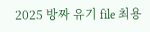2025 방짜 유기 file 최용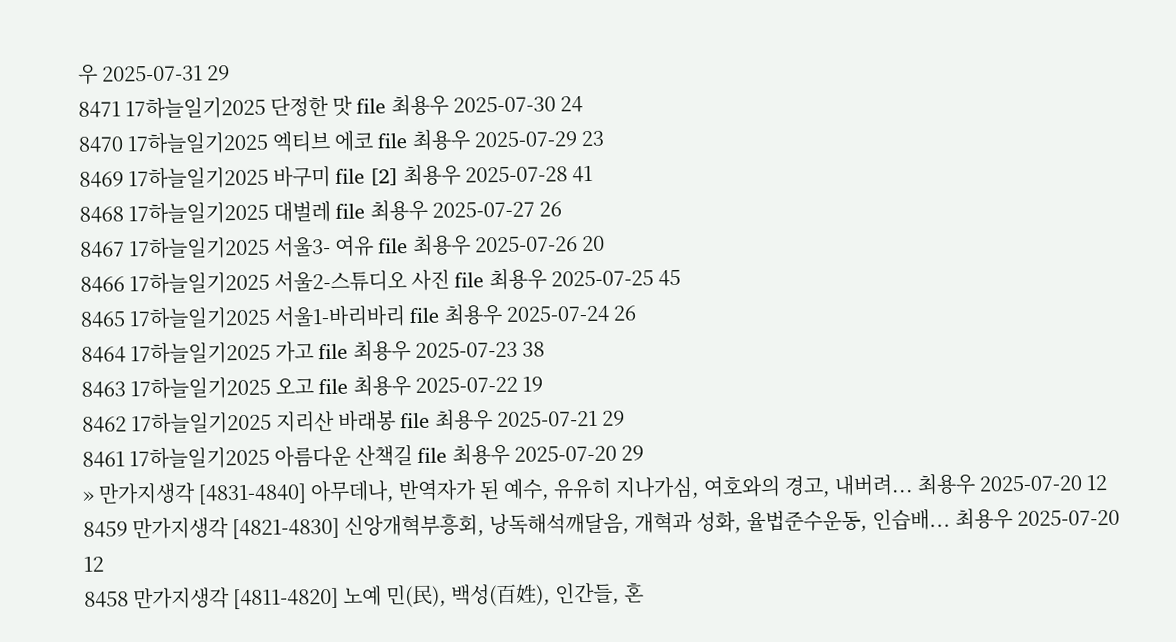우 2025-07-31 29
8471 17하늘일기2025 단정한 맛 file 최용우 2025-07-30 24
8470 17하늘일기2025 엑티브 에코 file 최용우 2025-07-29 23
8469 17하늘일기2025 바구미 file [2] 최용우 2025-07-28 41
8468 17하늘일기2025 대벌레 file 최용우 2025-07-27 26
8467 17하늘일기2025 서울3- 여유 file 최용우 2025-07-26 20
8466 17하늘일기2025 서울2-스튜디오 사진 file 최용우 2025-07-25 45
8465 17하늘일기2025 서울1-바리바리 file 최용우 2025-07-24 26
8464 17하늘일기2025 가고 file 최용우 2025-07-23 38
8463 17하늘일기2025 오고 file 최용우 2025-07-22 19
8462 17하늘일기2025 지리산 바래봉 file 최용우 2025-07-21 29
8461 17하늘일기2025 아름다운 산책길 file 최용우 2025-07-20 29
» 만가지생각 [4831-4840] 아무데나, 반역자가 된 예수, 유유히 지나가심, 여호와의 경고, 내버려... 최용우 2025-07-20 12
8459 만가지생각 [4821-4830] 신앙개혁부흥회, 낭독해석깨달음, 개혁과 성화, 율법준수운동, 인습배... 최용우 2025-07-20 12
8458 만가지생각 [4811-4820] 노예 민(民), 백성(百姓), 인간들, 혼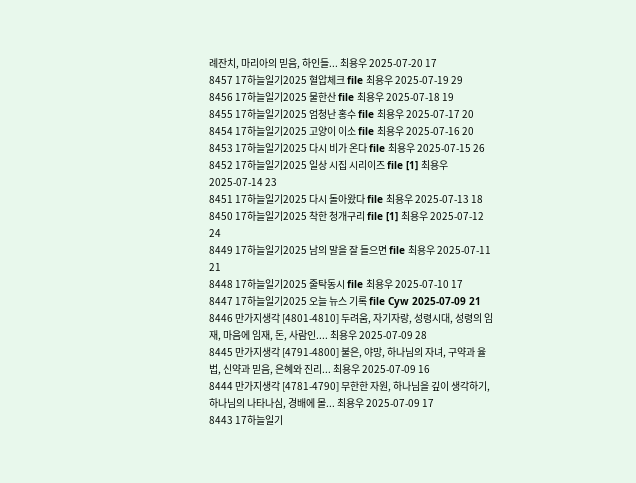례잔치, 마리아의 믿음, 하인들... 최용우 2025-07-20 17
8457 17하늘일기2025 혈압체크 file 최용우 2025-07-19 29
8456 17하늘일기2025 물한산 file 최용우 2025-07-18 19
8455 17하늘일기2025 엄청난 홍수 file 최용우 2025-07-17 20
8454 17하늘일기2025 고양이 이소 file 최용우 2025-07-16 20
8453 17하늘일기2025 다시 비가 온다 file 최용우 2025-07-15 26
8452 17하늘일기2025 일상 시집 시리이즈 file [1] 최용우 2025-07-14 23
8451 17하늘일기2025 다시 돌아왔다 file 최용우 2025-07-13 18
8450 17하늘일기2025 착한 청개구리 file [1] 최용우 2025-07-12 24
8449 17하늘일기2025 남의 말을 잘 들으면 file 최용우 2025-07-11 21
8448 17하늘일기2025 줄탁동시 file 최용우 2025-07-10 17
8447 17하늘일기2025 오늘 뉴스 기록 file Cyw 2025-07-09 21
8446 만가지생각 [4801-4810] 두려움, 자기자랑, 성령시대, 성령의 임재, 마음에 임재, 돈, 사람인.... 최용우 2025-07-09 28
8445 만가지생각 [4791-4800] 불은, 야망, 하나님의 자녀, 구약과 율법, 신약과 믿음, 은혜와 진리... 최용우 2025-07-09 16
8444 만가지생각 [4781-4790] 무한한 자원, 하나님을 깊이 생각하기, 하나님의 나타나심, 경배에 몰... 최용우 2025-07-09 17
8443 17하늘일기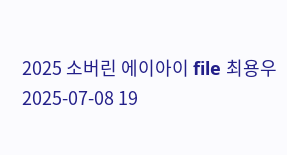2025 소버린 에이아이 file 최용우 2025-07-08 19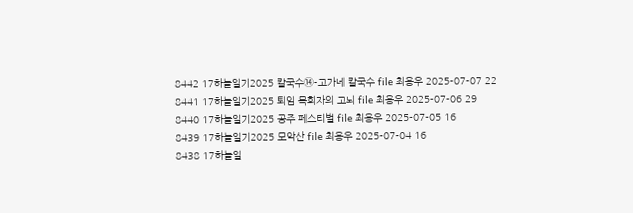8442 17하늘일기2025 칼국수⑭-고가네 칼국수 file 최용우 2025-07-07 22
8441 17하늘일기2025 퇴임 목회자의 고뇌 file 최용우 2025-07-06 29
8440 17하늘일기2025 공주 페스티벌 file 최용우 2025-07-05 16
8439 17하늘일기2025 모악산 file 최용우 2025-07-04 16
8438 17하늘일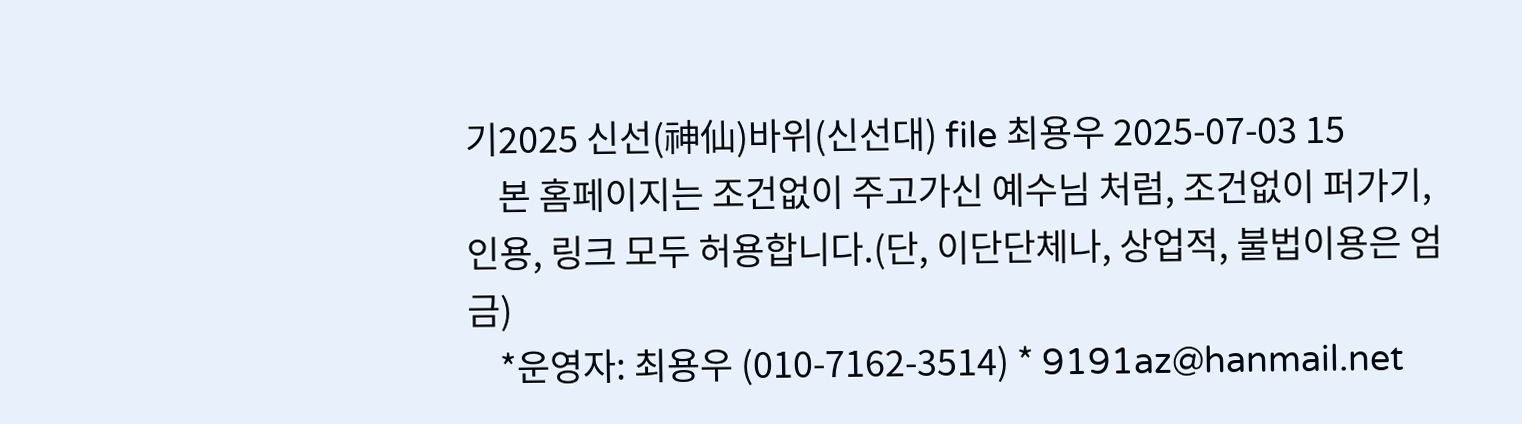기2025 신선(神仙)바위(신선대) file 최용우 2025-07-03 15
    본 홈페이지는 조건없이 주고가신 예수님 처럼, 조건없이 퍼가기, 인용, 링크 모두 허용합니다.(단, 이단단체나, 상업적, 불법이용은 엄금)
    *운영자: 최용우 (010-7162-3514) * 9191az@hanmail.net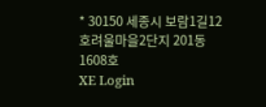* 30150 세종시 보람1길12 호려울마을2단지 201동 1608호
XE Login